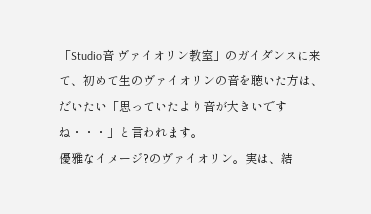「Studio音 ヴァイオリン教室」のガイダンスに来て、初めて生のヴァイオリンの音を聴いた方は、だいたい「思っていたより音が大きいですね・・・」と言われます。
優雅なイメージ?のヴァイオリン。実は、結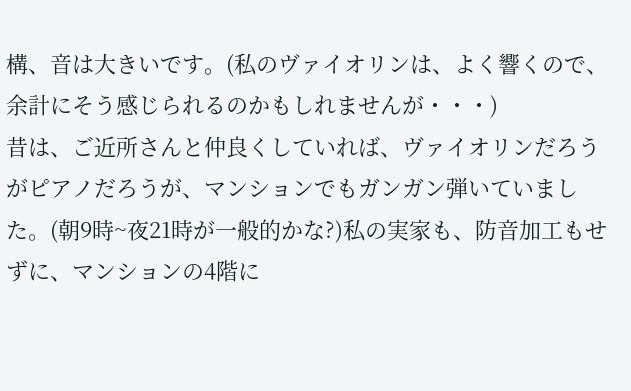構、音は大きいです。(私のヴァイオリンは、よく響くので、余計にそう感じられるのかもしれませんが・・・)
昔は、ご近所さんと仲良くしていれば、ヴァイオリンだろうがピアノだろうが、マンションでもガンガン弾いていました。(朝9時~夜21時が一般的かな?)私の実家も、防音加工もせずに、マンションの4階に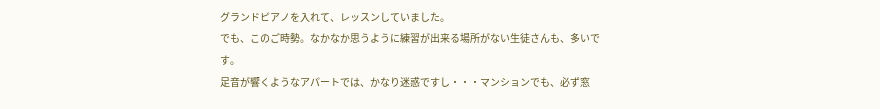グランドピアノを入れて、レッスンしていました。
でも、このご時勢。なかなか思うように練習が出来る場所がない生徒さんも、多いです。
足音が響くようなアパートでは、かなり迷惑ですし・・・マンションでも、必ず窓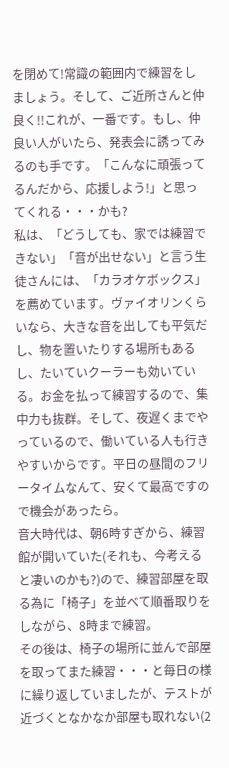を閉めて!常識の範囲内で練習をしましょう。そして、ご近所さんと仲良く!!これが、一番です。もし、仲良い人がいたら、発表会に誘ってみるのも手です。「こんなに頑張ってるんだから、応援しよう!」と思ってくれる・・・かも?
私は、「どうしても、家では練習できない」「音が出せない」と言う生徒さんには、「カラオケボックス」を薦めています。ヴァイオリンくらいなら、大きな音を出しても平気だし、物を置いたりする場所もあるし、たいていクーラーも効いている。お金を払って練習するので、集中力も抜群。そして、夜遅くまでやっているので、働いている人も行きやすいからです。平日の昼間のフリータイムなんて、安くて最高ですので機会があったら。
音大時代は、朝6時すぎから、練習館が開いていた(それも、今考えると凄いのかも?)ので、練習部屋を取る為に「椅子」を並べて順番取りをしながら、8時まで練習。
その後は、椅子の場所に並んで部屋を取ってまた練習・・・と毎日の様に繰り返していましたが、テストが近づくとなかなか部屋も取れない(2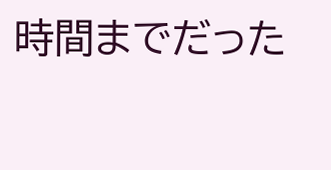時間までだった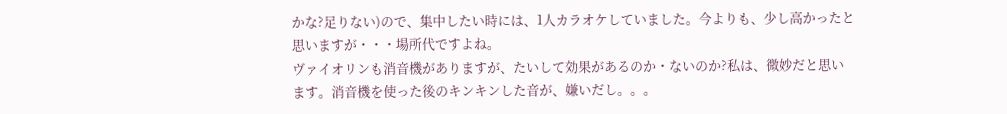かな?足りない)ので、集中したい時には、1人カラオケしていました。今よりも、少し高かったと思いますが・・・場所代ですよね。
ヴァイオリンも消音機がありますが、たいして効果があるのか・ないのか?私は、微妙だと思います。消音機を使った後のキンキンした音が、嫌いだし。。。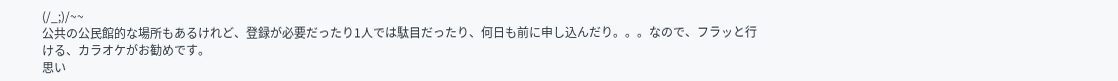(/_;)/~~
公共の公民館的な場所もあるけれど、登録が必要だったり1人では駄目だったり、何日も前に申し込んだり。。。なので、フラッと行ける、カラオケがお勧めです。
思い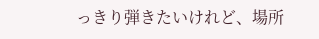っきり弾きたいけれど、場所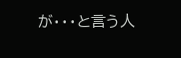が・・・と言う人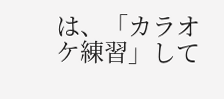は、「カラオケ練習」して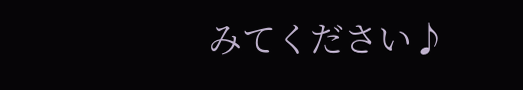みてください♪